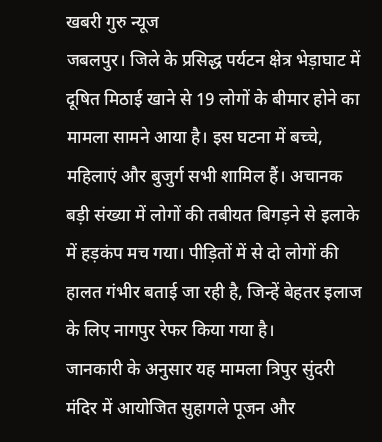खबरी गुरु न्यूज
जबलपुर। जिले के प्रसिद्ध पर्यटन क्षेत्र भेड़ाघाट में दूषित मिठाई खाने से 19 लोगों के बीमार होने का मामला सामने आया है। इस घटना में बच्चे, महिलाएं और बुजुर्ग सभी शामिल हैं। अचानक बड़ी संख्या में लोगों की तबीयत बिगड़ने से इलाके में हड़कंप मच गया। पीड़ितों में से दो लोगों की हालत गंभीर बताई जा रही है, जिन्हें बेहतर इलाज के लिए नागपुर रेफर किया गया है।
जानकारी के अनुसार यह मामला त्रिपुर सुंदरी मंदिर में आयोजित सुहागले पूजन और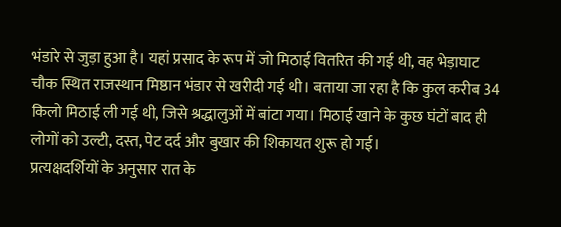भंडारे से जुड़ा हुआ है। यहां प्रसाद के रूप में जो मिठाई वितरित की गई थी, वह भेड़ाघाट चौक स्थित राजस्थान मिष्ठान भंडार से खरीदी गई थी। बताया जा रहा है कि कुल करीब 34 किलो मिठाई ली गई थी, जिसे श्रद्धालुओं में बांटा गया। मिठाई खाने के कुछ घंटों बाद ही लोगों को उल्टी, दस्त, पेट दर्द और बुखार की शिकायत शुरू हो गई।
प्रत्यक्षदर्शियों के अनुसार रात के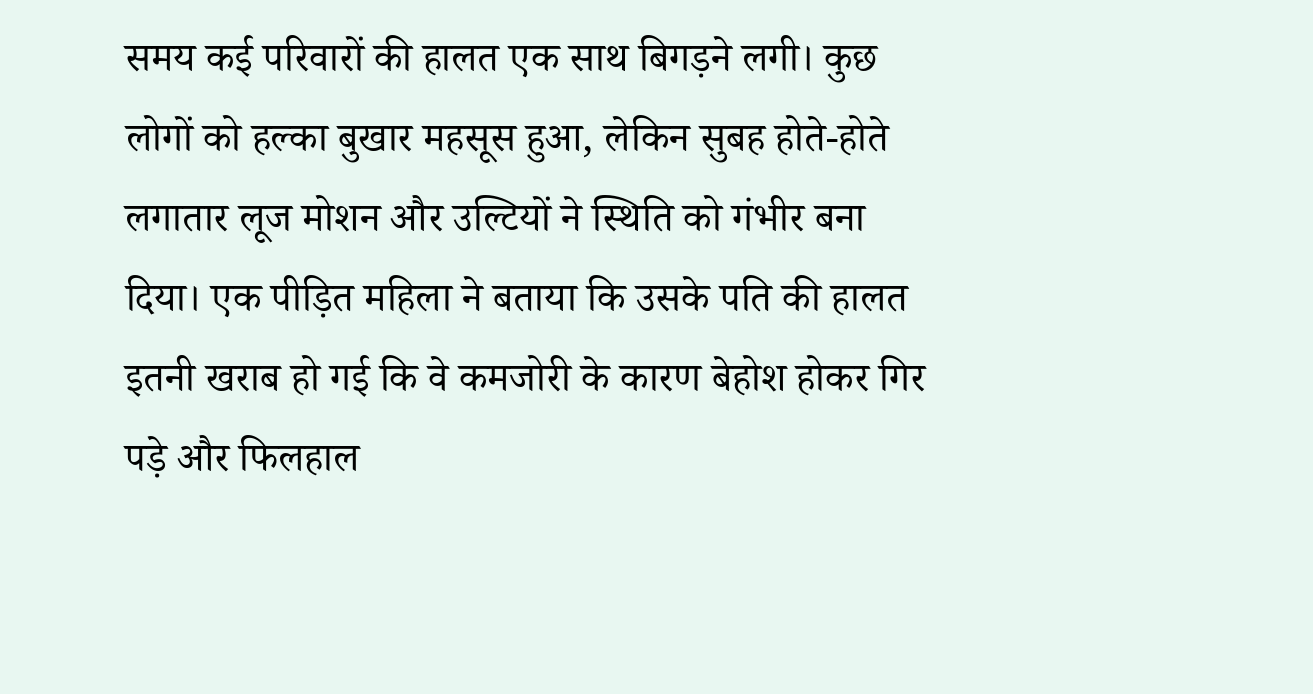समय कई परिवारों की हालत एक साथ बिगड़ने लगी। कुछ लोगों को हल्का बुखार महसूस हुआ, लेकिन सुबह होते-होते लगातार लूज मोशन और उल्टियों ने स्थिति को गंभीर बना दिया। एक पीड़ित महिला ने बताया कि उसके पति की हालत इतनी खराब हो गई कि वे कमजोरी के कारण बेहोश होकर गिर पड़े और फिलहाल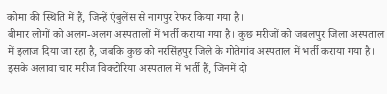कोमा की स्थिति में हैं, जिन्हें एंबुलेंस से नागपुर रेफर किया गया है।
बीमार लोगों को अलग-अलग अस्पतालों में भर्ती कराया गया है। कुछ मरीजों को जबलपुर जिला अस्पताल में इलाज दिया जा रहा है, जबकि कुछ को नरसिंहपुर जिले के गोतेगांव अस्पताल में भर्ती कराया गया है। इसके अलावा चार मरीज विक्टोरिया अस्पताल में भर्ती हैं, जिनमें दो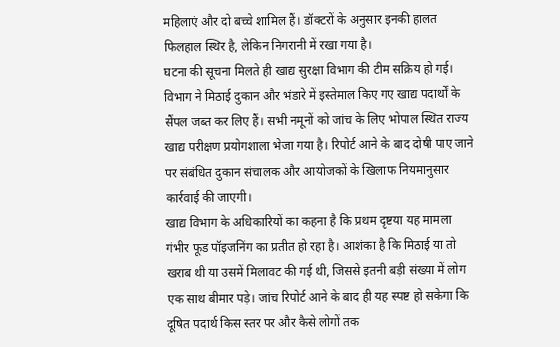महिलाएं और दो बच्चे शामिल हैं। डॉक्टरों के अनुसार इनकी हालत फिलहाल स्थिर है, लेकिन निगरानी में रखा गया है।
घटना की सूचना मिलते ही खाद्य सुरक्षा विभाग की टीम सक्रिय हो गई। विभाग ने मिठाई दुकान और भंडारे में इस्तेमाल किए गए खाद्य पदार्थों के सैंपल जब्त कर लिए हैं। सभी नमूनों को जांच के लिए भोपाल स्थित राज्य खाद्य परीक्षण प्रयोगशाला भेजा गया है। रिपोर्ट आने के बाद दोषी पाए जाने पर संबंधित दुकान संचालक और आयोजकों के खिलाफ नियमानुसार कार्रवाई की जाएगी।
खाद्य विभाग के अधिकारियों का कहना है कि प्रथम दृष्टया यह मामला गंभीर फूड पॉइजनिंग का प्रतीत हो रहा है। आशंका है कि मिठाई या तो खराब थी या उसमें मिलावट की गई थी, जिससे इतनी बड़ी संख्या में लोग एक साथ बीमार पड़े। जांच रिपोर्ट आने के बाद ही यह स्पष्ट हो सकेगा कि दूषित पदार्थ किस स्तर पर और कैसे लोगों तक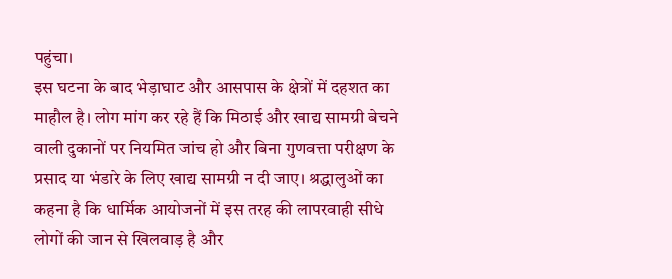पहुंचा।
इस घटना के बाद भेड़ाघाट और आसपास के क्षेत्रों में दहशत का माहौल है। लोग मांग कर रहे हैं कि मिठाई और खाद्य सामग्री बेचने वाली दुकानों पर नियमित जांच हो और बिना गुणवत्ता परीक्षण के प्रसाद या भंडारे के लिए खाद्य सामग्री न दी जाए। श्रद्धालुओं का कहना है कि धार्मिक आयोजनों में इस तरह की लापरवाही सीधे लोगों की जान से खिलवाड़ है और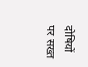दोषियों पर सख्त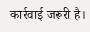कार्रवाई जरूरी है।